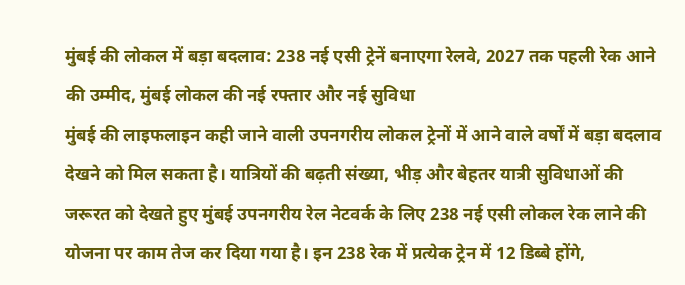मुंबई की लोकल में बड़ा बदलाव: 238 नई एसी ट्रेनें बनाएगा रेलवे, 2027 तक पहली रेक आने की उम्मीद, मुंबई लोकल की नई रफ्तार और नई सुविधा
मुंबई की लाइफलाइन कही जाने वाली उपनगरीय लोकल ट्रेनों में आने वाले वर्षों में बड़ा बदलाव देखने को मिल सकता है। यात्रियों की बढ़ती संख्या, भीड़ और बेहतर यात्री सुविधाओं की जरूरत को देखते हुए मुंबई उपनगरीय रेल नेटवर्क के लिए 238 नई एसी लोकल रेक लाने की योजना पर काम तेज कर दिया गया है। इन 238 रेक में प्रत्येक ट्रेन में 12 डिब्बे होंगे,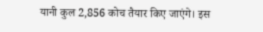यानी कुल 2,856 कोच तैयार किए जाएंगे। इस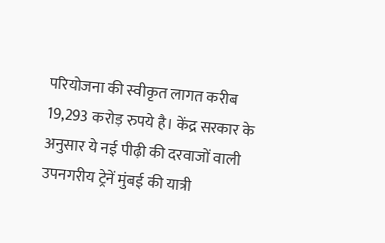परियोजना की स्वीकृत लागत करीब 19,293 करोड़ रुपये है। केंद्र सरकार के अनुसार ये नई पीढ़ी की दरवाजों वाली उपनगरीय ट्रेनें मुंबई की यात्री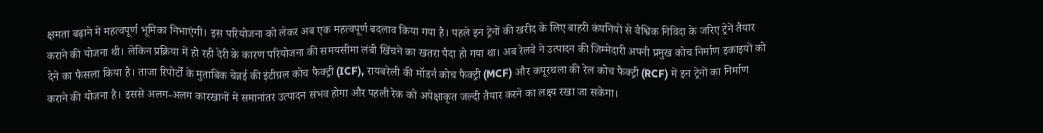क्षमता बढ़ाने में महत्वपूर्ण भूमिका निभाएंगी। इस परियोजना को लेकर अब एक महत्वपूर्ण बदलाव किया गया है। पहले इन ट्रेनों की खरीद के लिए बाहरी कंपनियों से वैश्विक निविदा के जरिए ट्रेनें तैयार कराने की योजना थी। लेकिन प्रक्रिया में हो रही देरी के कारण परियोजना की समयसीमा लंबी खिंचने का खतरा पैदा हो गया था। अब रेलवे ने उत्पादन की जिम्मेदारी अपनी प्रमुख कोच निर्माण इकाइयों को देने का फैसला किया है। ताजा रिपोर्टों के मुताबिक चेन्नई की इंटीग्रल कोच फैक्ट्री (ICF), रायबरेली की मॉडर्न कोच फैक्ट्री (MCF) और कपूरथला की रेल कोच फैक्ट्री (RCF) में इन ट्रेनों का निर्माण कराने की योजना है। इससे अलग-अलग कारखानों में समानांतर उत्पादन संभव होगा और पहली रेक को अपेक्षाकृत जल्दी तैयार करने का लक्ष्य रखा जा सकेगा।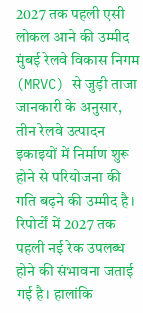2027 तक पहली एसी लोकल आने की उम्मीद
मुंबई रेलवे विकास निगम (MRVC) से जुड़ी ताजा जानकारी के अनुसार, तीन रेलवे उत्पादन इकाइयों में निर्माण शुरू होने से परियोजना की गति बढ़ने की उम्मीद है। रिपोर्टों में 2027 तक पहली नई रेक उपलब्ध होने की संभावना जताई गई है। हालांकि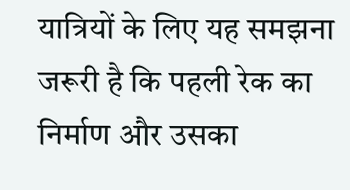यात्रियों के लिए यह समझना जरूरी है कि पहली रेक का निर्माण और उसका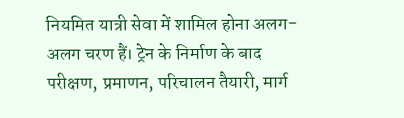नियमित यात्री सेवा में शामिल होना अलग-अलग चरण हैं। ट्रेन के निर्माण के बाद परीक्षण, प्रमाणन, परिचालन तैयारी, मार्ग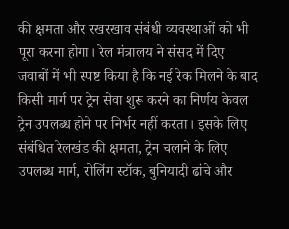की क्षमता और रखरखाव संबंधी व्यवस्थाओं को भी पूरा करना होगा। रेल मंत्रालय ने संसद में दिए जवाबों में भी स्पष्ट किया है कि नई रेक मिलने के बाद किसी मार्ग पर ट्रेन सेवा शुरू करने का निर्णय केवल ट्रेन उपलब्ध होने पर निर्भर नहीं करता। इसके लिए संबंधित रेलखंड की क्षमता, ट्रेन चलाने के लिए उपलब्ध मार्ग, रोलिंग स्टॉक, बुनियादी ढांचे और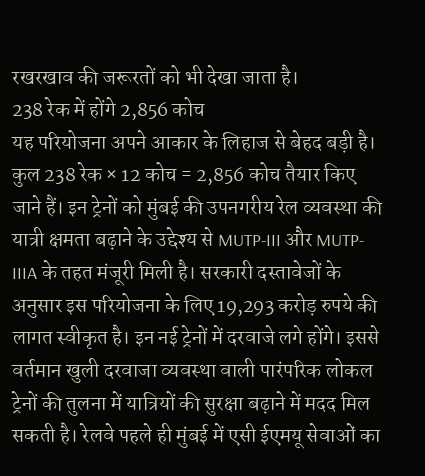रखरखाव की जरूरतों को भी देखा जाता है।
238 रेक में होंगे 2,856 कोच
यह परियोजना अपने आकार के लिहाज से बेहद बड़ी है। कुल 238 रेक × 12 कोच = 2,856 कोच तैयार किए जाने हैं। इन ट्रेनों को मुंबई की उपनगरीय रेल व्यवस्था की यात्री क्षमता बढ़ाने के उद्देश्य से MUTP-III और MUTP-IIIA के तहत मंजूरी मिली है। सरकारी दस्तावेजों के अनुसार इस परियोजना के लिए 19,293 करोड़ रुपये की लागत स्वीकृत है। इन नई ट्रेनों में दरवाजे लगे होंगे। इससे वर्तमान खुली दरवाजा व्यवस्था वाली पारंपरिक लोकल ट्रेनों की तुलना में यात्रियों की सुरक्षा बढ़ाने में मदद मिल सकती है। रेलवे पहले ही मुंबई में एसी ईएमयू सेवाओं का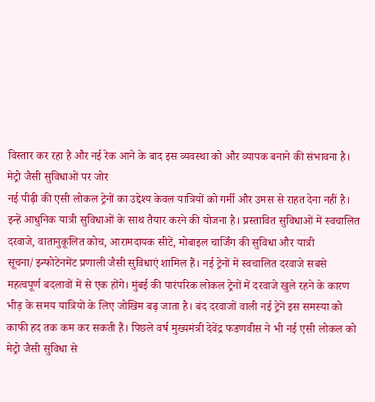विस्तार कर रहा है और नई रेक आने के बाद इस व्यवस्था को और व्यापक बनाने की संभावना है।
मेट्रो जैसी सुविधाओं पर जोर
नई पीढ़ी की एसी लोकल ट्रेनों का उद्देश्य केवल यात्रियों को गर्मी और उमस से राहत देना नहीं है। इन्हें आधुनिक यात्री सुविधाओं के साथ तैयार करने की योजना है। प्रस्तावित सुविधाओं में स्वचालित दरवाजे, वातानुकूलित कोच, आरामदायक सीटें, मोबाइल चार्जिंग की सुविधा और यात्री सूचना/इन्फोटेनमेंट प्रणाली जैसी सुविधाएं शामिल हैं। नई ट्रेनों में स्वचालित दरवाजे सबसे महत्वपूर्ण बदलावों में से एक होंगे। मुंबई की पारंपरिक लोकल ट्रेनों में दरवाजे खुले रहने के कारण भीड़ के समय यात्रियों के लिए जोखिम बढ़ जाता है। बंद दरवाजों वाली नई ट्रेनें इस समस्या को काफी हद तक कम कर सकती हैं। पिछले वर्ष मुख्यमंत्री देवेंद्र फडणवीस ने भी नई एसी लोकल को मेट्रो जैसी सुविधा से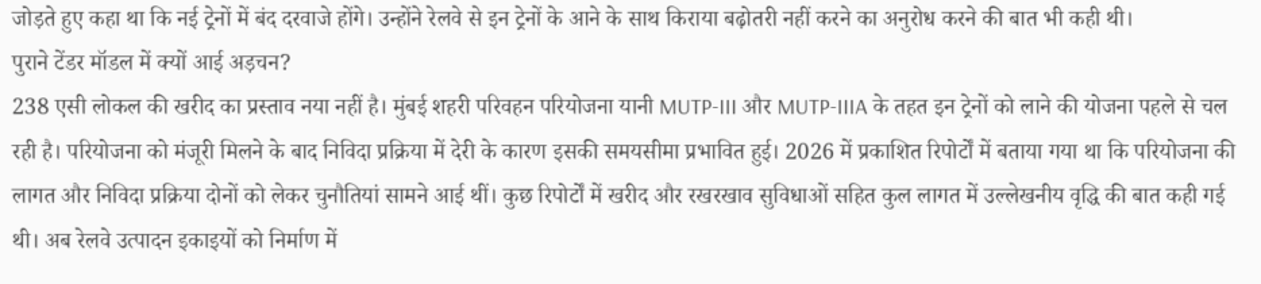जोड़ते हुए कहा था कि नई ट्रेनों में बंद दरवाजे होंगे। उन्होंने रेलवे से इन ट्रेनों के आने के साथ किराया बढ़ोतरी नहीं करने का अनुरोध करने की बात भी कही थी।
पुराने टेंडर मॉडल में क्यों आई अड़चन?
238 एसी लोकल की खरीद का प्रस्ताव नया नहीं है। मुंबई शहरी परिवहन परियोजना यानी MUTP-III और MUTP-IIIA के तहत इन ट्रेनों को लाने की योजना पहले से चल रही है। परियोजना को मंजूरी मिलने के बाद निविदा प्रक्रिया में देरी के कारण इसकी समयसीमा प्रभावित हुई। 2026 में प्रकाशित रिपोर्टों में बताया गया था कि परियोजना की लागत और निविदा प्रक्रिया दोनों को लेकर चुनौतियां सामने आई थीं। कुछ रिपोर्टों में खरीद और रखरखाव सुविधाओं सहित कुल लागत में उल्लेखनीय वृद्धि की बात कही गई थी। अब रेलवे उत्पादन इकाइयों को निर्माण में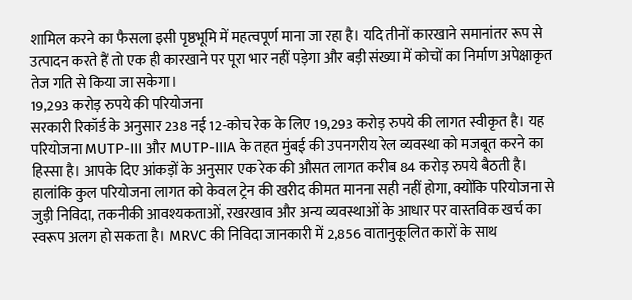शामिल करने का फैसला इसी पृष्ठभूमि में महत्वपूर्ण माना जा रहा है। यदि तीनों कारखाने समानांतर रूप से उत्पादन करते हैं तो एक ही कारखाने पर पूरा भार नहीं पड़ेगा और बड़ी संख्या में कोचों का निर्माण अपेक्षाकृत तेज गति से किया जा सकेगा।
19,293 करोड़ रुपये की परियोजना
सरकारी रिकॉर्ड के अनुसार 238 नई 12-कोच रेक के लिए 19,293 करोड़ रुपये की लागत स्वीकृत है। यह परियोजना MUTP-III और MUTP-IIIA के तहत मुंबई की उपनगरीय रेल व्यवस्था को मजबूत करने का हिस्सा है। आपके दिए आंकड़ों के अनुसार एक रेक की औसत लागत करीब 84 करोड़ रुपये बैठती है। हालांकि कुल परियोजना लागत को केवल ट्रेन की खरीद कीमत मानना सही नहीं होगा, क्योंकि परियोजना से जुड़ी निविदा, तकनीकी आवश्यकताओं, रखरखाव और अन्य व्यवस्थाओं के आधार पर वास्तविक खर्च का स्वरूप अलग हो सकता है। MRVC की निविदा जानकारी में 2,856 वातानुकूलित कारों के साथ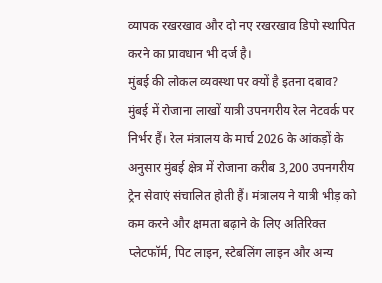व्यापक रखरखाव और दो नए रखरखाव डिपो स्थापित करने का प्रावधान भी दर्ज है।
मुंबई की लोकल व्यवस्था पर क्यों है इतना दबाव?
मुंबई में रोजाना लाखों यात्री उपनगरीय रेल नेटवर्क पर निर्भर हैं। रेल मंत्रालय के मार्च 2026 के आंकड़ों के अनुसार मुंबई क्षेत्र में रोजाना करीब 3,200 उपनगरीय ट्रेन सेवाएं संचालित होती हैं। मंत्रालय ने यात्री भीड़ को कम करने और क्षमता बढ़ाने के लिए अतिरिक्त प्लेटफॉर्म, पिट लाइन, स्टेबलिंग लाइन और अन्य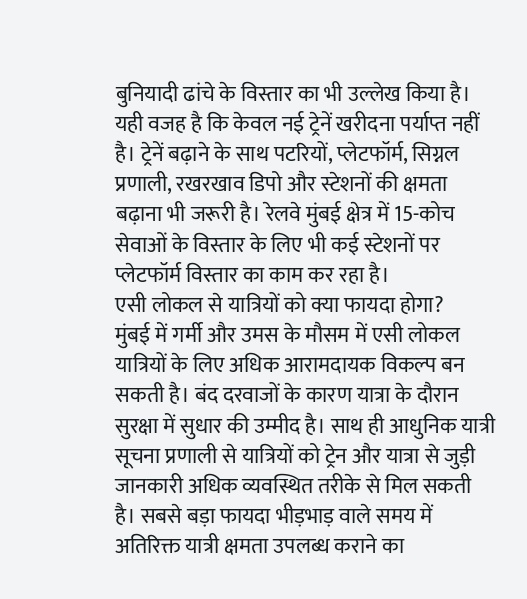बुनियादी ढांचे के विस्तार का भी उल्लेख किया है। यही वजह है कि केवल नई ट्रेनें खरीदना पर्याप्त नहीं है। ट्रेनें बढ़ाने के साथ पटरियों, प्लेटफॉर्म, सिग्नल प्रणाली, रखरखाव डिपो और स्टेशनों की क्षमता बढ़ाना भी जरूरी है। रेलवे मुंबई क्षेत्र में 15-कोच सेवाओं के विस्तार के लिए भी कई स्टेशनों पर प्लेटफॉर्म विस्तार का काम कर रहा है।
एसी लोकल से यात्रियों को क्या फायदा होगा?
मुंबई में गर्मी और उमस के मौसम में एसी लोकल यात्रियों के लिए अधिक आरामदायक विकल्प बन सकती है। बंद दरवाजों के कारण यात्रा के दौरान सुरक्षा में सुधार की उम्मीद है। साथ ही आधुनिक यात्री सूचना प्रणाली से यात्रियों को ट्रेन और यात्रा से जुड़ी जानकारी अधिक व्यवस्थित तरीके से मिल सकती है। सबसे बड़ा फायदा भीड़भाड़ वाले समय में अतिरिक्त यात्री क्षमता उपलब्ध कराने का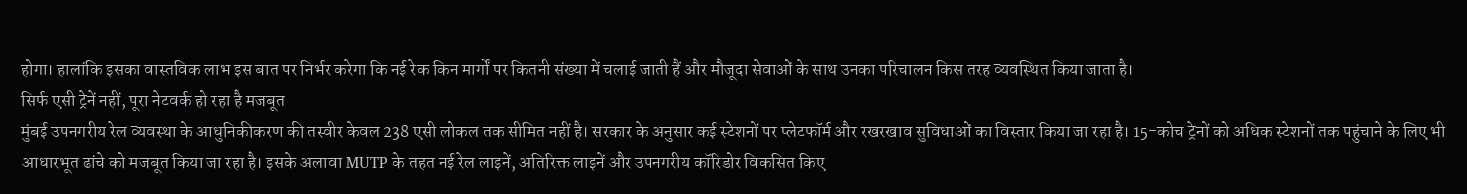होगा। हालांकि इसका वास्तविक लाभ इस बात पर निर्भर करेगा कि नई रेक किन मार्गों पर कितनी संख्या में चलाई जाती हैं और मौजूदा सेवाओं के साथ उनका परिचालन किस तरह व्यवस्थित किया जाता है।
सिर्फ एसी ट्रेनें नहीं, पूरा नेटवर्क हो रहा है मजबूत
मुंबई उपनगरीय रेल व्यवस्था के आधुनिकीकरण की तस्वीर केवल 238 एसी लोकल तक सीमित नहीं है। सरकार के अनुसार कई स्टेशनों पर प्लेटफॉर्म और रखरखाव सुविधाओं का विस्तार किया जा रहा है। 15-कोच ट्रेनों को अधिक स्टेशनों तक पहुंचाने के लिए भी आधारभूत ढांचे को मजबूत किया जा रहा है। इसके अलावा MUTP के तहत नई रेल लाइनें, अतिरिक्त लाइनें और उपनगरीय कॉरिडोर विकसित किए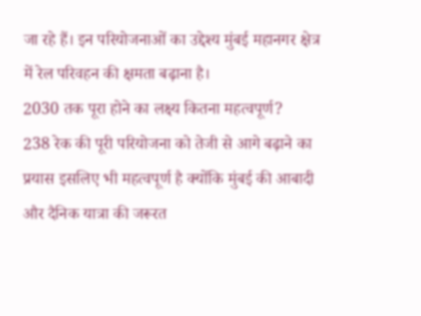जा रहे हैं। इन परियोजनाओं का उद्देश्य मुंबई महानगर क्षेत्र में रेल परिवहन की क्षमता बढ़ाना है।
2030 तक पूरा होने का लक्ष्य कितना महत्वपूर्ण?
238 रेक की पूरी परियोजना को तेजी से आगे बढ़ाने का प्रयास इसलिए भी महत्वपूर्ण है क्योंकि मुंबई की आबादी और दैनिक यात्रा की जरूरत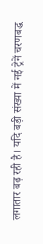लगातार बढ़ रही है। यदि बड़ी संख्या में नई ट्रेनें चरणबद्ध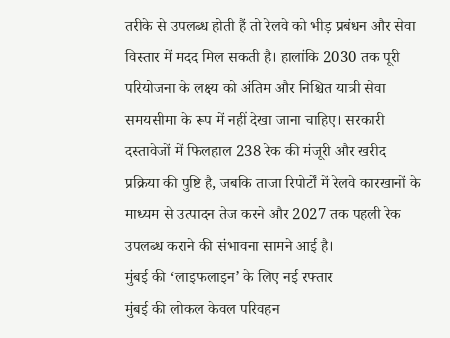तरीके से उपलब्ध होती हैं तो रेलवे को भीड़ प्रबंधन और सेवा विस्तार में मदद मिल सकती है। हालांकि 2030 तक पूरी परियोजना के लक्ष्य को अंतिम और निश्चित यात्री सेवा समयसीमा के रूप में नहीं देखा जाना चाहिए। सरकारी दस्तावेजों में फिलहाल 238 रेक की मंजूरी और खरीद प्रक्रिया की पुष्टि है, जबकि ताजा रिपोर्टों में रेलवे कारखानों के माध्यम से उत्पादन तेज करने और 2027 तक पहली रेक उपलब्ध कराने की संभावना सामने आई है।
मुंबई की ‘लाइफलाइन’ के लिए नई रफ्तार
मुंबई की लोकल केवल परिवहन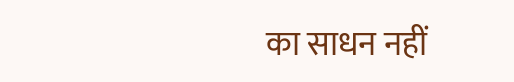का साधन नहीं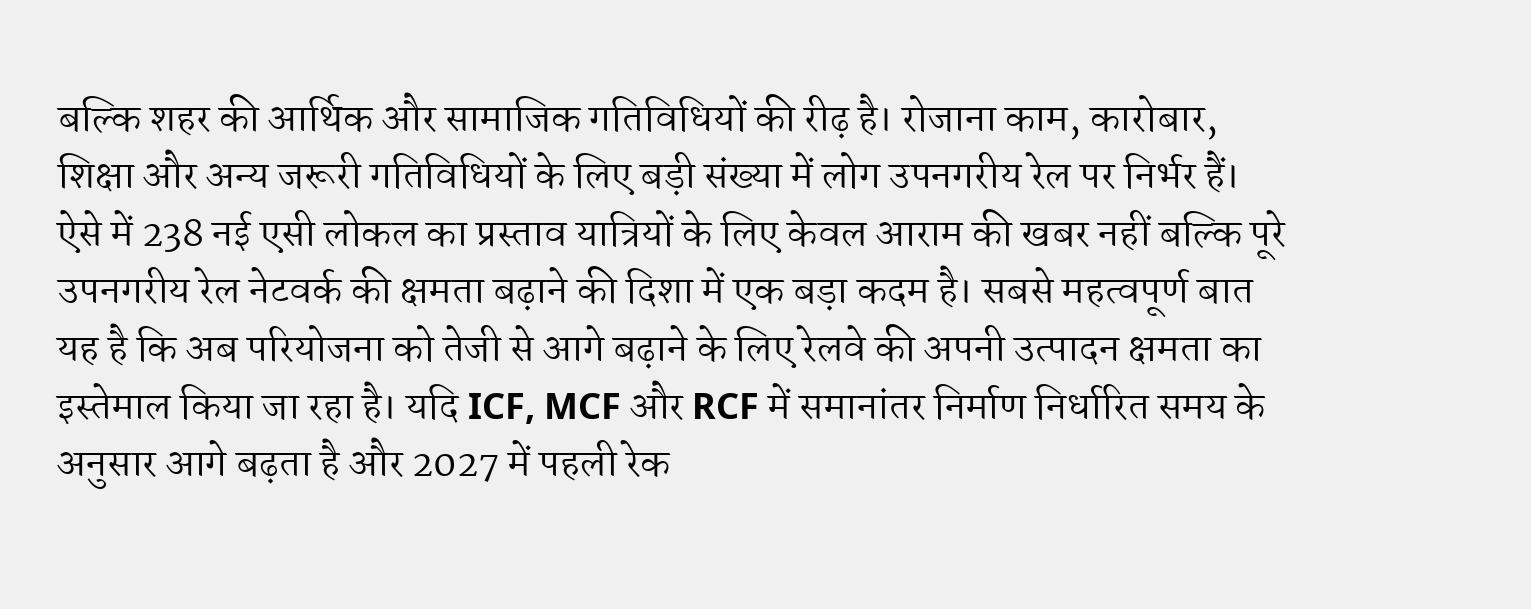बल्कि शहर की आर्थिक और सामाजिक गतिविधियों की रीढ़ है। रोजाना काम, कारोबार, शिक्षा और अन्य जरूरी गतिविधियों के लिए बड़ी संख्या में लोग उपनगरीय रेल पर निर्भर हैं। ऐसे में 238 नई एसी लोकल का प्रस्ताव यात्रियों के लिए केवल आराम की खबर नहीं बल्कि पूरे उपनगरीय रेल नेटवर्क की क्षमता बढ़ाने की दिशा में एक बड़ा कदम है। सबसे महत्वपूर्ण बात यह है कि अब परियोजना को तेजी से आगे बढ़ाने के लिए रेलवे की अपनी उत्पादन क्षमता का इस्तेमाल किया जा रहा है। यदि ICF, MCF और RCF में समानांतर निर्माण निर्धारित समय के अनुसार आगे बढ़ता है और 2027 में पहली रेक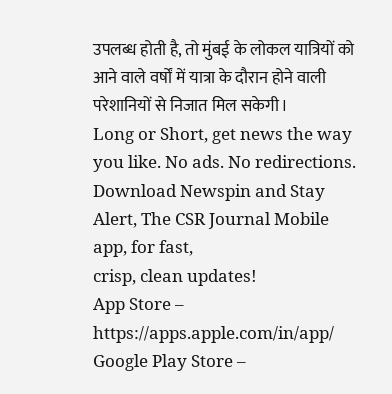उपलब्ध होती है, तो मुंबई के लोकल यात्रियों को आने वाले वर्षों में यात्रा के दौरान होने वाली परेशानियों से निजात मिल सकेगी।
Long or Short, get news the way you like. No ads. No redirections.
Download Newspin and Stay Alert, The CSR Journal Mobile app, for fast,
crisp, clean updates!
App Store – https://apps.apple.com/in/app/
Google Play Store –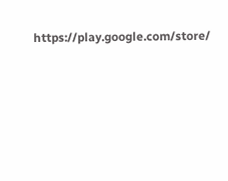https://play.google.com/store/